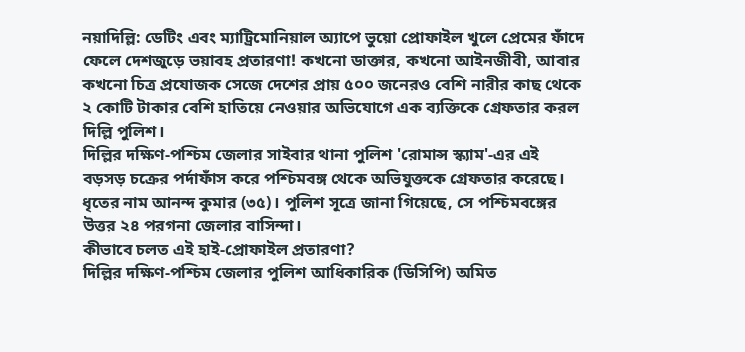নয়াদিল্লি: ডেটিং এবং ম্যাট্রিমোনিয়াল অ্যাপে ভুয়ো প্রোফাইল খুলে প্রেমের ফাঁদে ফেলে দেশজুড়ে ভয়াবহ প্রতারণা! কখনো ডাক্তার, কখনো আইনজীবী, আবার কখনো চিত্র প্রযোজক সেজে দেশের প্রায় ৫০০ জনেরও বেশি নারীর কাছ থেকে ২ কোটি টাকার বেশি হাতিয়ে নেওয়ার অভিযোগে এক ব্যক্তিকে গ্রেফতার করল দিল্লি পুলিশ।
দিল্লির দক্ষিণ-পশ্চিম জেলার সাইবার থানা পুলিশ 'রোমান্স স্ক্যাম'-এর এই বড়সড় চক্রের পর্দাফাঁস করে পশ্চিমবঙ্গ থেকে অভিযুক্তকে গ্রেফতার করেছে। ধৃতের নাম আনন্দ কুমার (৩৫)। পুলিশ সূত্রে জানা গিয়েছে, সে পশ্চিমবঙ্গের উত্তর ২৪ পরগনা জেলার বাসিন্দা।
কীভাবে চলত এই হাই-প্রোফাইল প্রতারণা?
দিল্লির দক্ষিণ-পশ্চিম জেলার পুলিশ আধিকারিক (ডিসিপি) অমিত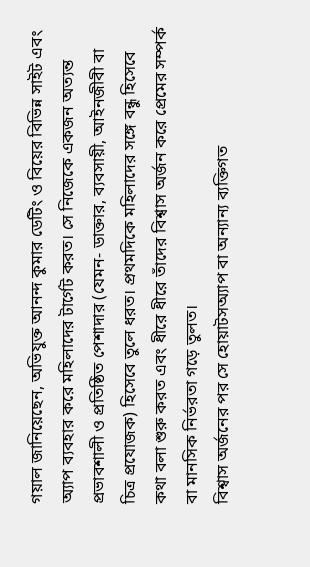গয়াল জানিয়েছেন, অভিযুক্ত আনন্দ কুমার ডেটিং ও বিয়ের বিভিন্ন সাইট এবং অ্যাপ ব্যবহার করে মহিলাদের টার্গেট করত। সে নিজেকে একজন অত্যন্ত প্রভাবশালী ও প্রতিষ্ঠিত পেশাদার (যেমন- ডাক্তার, ব্যবসায়ী, আইনজীবী বা চিত্র প্রযোজক) হিসেবে তুলে ধরত। প্রথমদিকে মহিলাদের সঙ্গে বন্ধু হিসেবে কথা বলা শুরু করত এবং ধীরে ধীরে তাঁদের বিশ্বাস অর্জন করে প্রেমের সম্পর্ক বা মানসিক নির্ভরতা গড়ে তুলত।
বিশ্বাস অর্জনের পর সে হোয়াটসঅ্যাপ বা অন্যান্য ব্যক্তিগত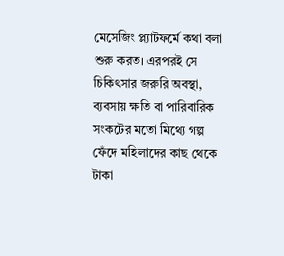মেসেজিং প্ল্যাটফর্মে কথা বলা শুরু করত। এরপরই সে চিকিৎসার জরুরি অবস্থা, ব্যবসায় ক্ষতি বা পারিবারিক সংকটের মতো মিথ্যে গল্প ফেঁদে মহিলাদের কাছ থেকে টাকা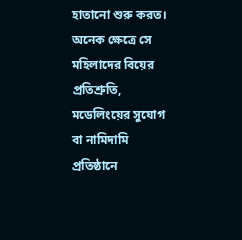হাতানো শুরু করত। অনেক ক্ষেত্রে সে মহিলাদের বিয়ের প্রতিশ্রুতি, মডেলিংয়ের সুযোগ বা নামিদামি প্রতিষ্ঠানে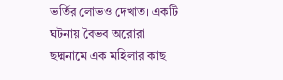ভর্তির লোভও দেখাত। একটি ঘটনায় বৈভব অরোরা ছদ্মনামে এক মহিলার কাছ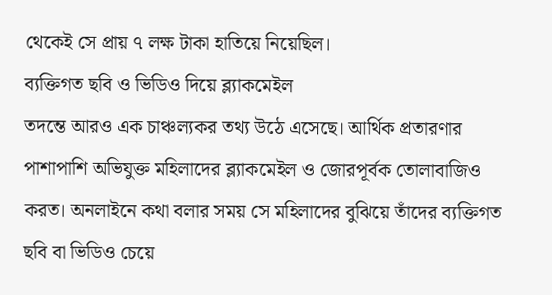থেকেই সে প্রায় ৭ লক্ষ টাকা হাতিয়ে নিয়েছিল।
ব্যক্তিগত ছবি ও ভিডিও দিয়ে ব্ল্যাকমেইল
তদন্তে আরও এক চাঞ্চল্যকর তথ্য উঠে এসেছে। আর্থিক প্রতারণার পাশাপাশি অভিযুক্ত মহিলাদের ব্ল্যাকমেইল ও জোরপূর্বক তোলাবাজিও করত। অনলাইনে কথা বলার সময় সে মহিলাদের বুঝিয়ে তাঁদের ব্যক্তিগত ছবি বা ভিডিও চেয়ে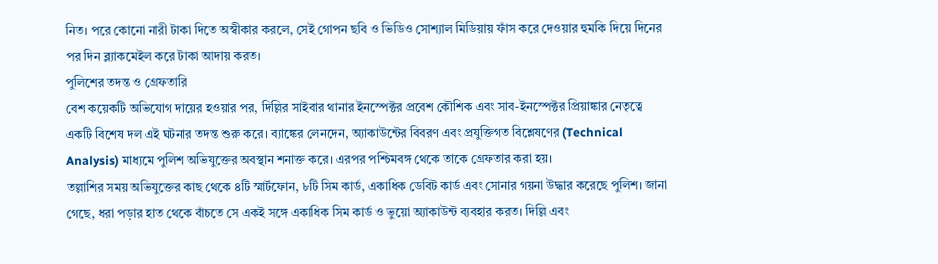নিত। পরে কোনো নারী টাকা দিতে অস্বীকার করলে, সেই গোপন ছবি ও ভিডিও সোশ্যাল মিডিয়ায় ফাঁস করে দেওয়ার হুমকি দিয়ে দিনের পর দিন ব্ল্যাকমেইল করে টাকা আদায় করত।
পুলিশের তদন্ত ও গ্রেফতারি
বেশ কয়েকটি অভিযোগ দায়ের হওয়ার পর, দিল্লির সাইবার থানার ইনস্পেক্টর প্রবেশ কৌশিক এবং সাব-ইনস্পেক্টর প্রিয়াঙ্কার নেতৃত্বে একটি বিশেষ দল এই ঘটনার তদন্ত শুরু করে। ব্যাঙ্কের লেনদেন, অ্যাকাউন্টের বিবরণ এবং প্রযুক্তিগত বিশ্লেষণের (Technical Analysis) মাধ্যমে পুলিশ অভিযুক্তের অবস্থান শনাক্ত করে। এরপর পশ্চিমবঙ্গ থেকে তাকে গ্রেফতার করা হয়।
তল্লাশির সময় অভিযুক্তের কাছ থেকে ৪টি স্মার্টফোন, ৮টি সিম কার্ড, একাধিক ডেবিট কার্ড এবং সোনার গয়না উদ্ধার করেছে পুলিশ। জানা গেছে, ধরা পড়ার হাত থেকে বাঁচতে সে একই সঙ্গে একাধিক সিম কার্ড ও ভুয়ো অ্যাকাউন্ট ব্যবহার করত। দিল্লি এবং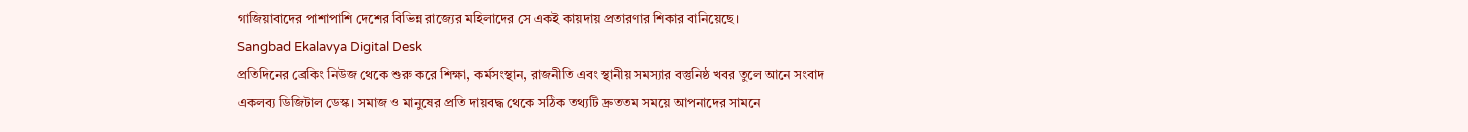গাজিয়াবাদের পাশাপাশি দেশের বিভিন্ন রাজ্যের মহিলাদের সে একই কায়দায় প্রতারণার শিকার বানিয়েছে।
Sangbad Ekalavya Digital Desk
প্রতিদিনের ব্রেকিং নিউজ থেকে শুরু করে শিক্ষা, কর্মসংস্থান, রাজনীতি এবং স্থানীয় সমস্যার বস্তুনিষ্ঠ খবর তুলে আনে সংবাদ একলব্য ডিজিটাল ডেস্ক। সমাজ ও মানুষের প্রতি দায়বদ্ধ থেকে সঠিক তথ্যটি দ্রুততম সময়ে আপনাদের সামনে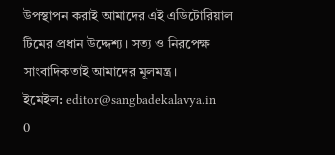উপস্থাপন করাই আমাদের এই এডিটোরিয়াল টিমের প্রধান উদ্দেশ্য। সত্য ও নিরপেক্ষ সাংবাদিকতাই আমাদের মূলমন্ত্র।
ইমেইল: editor@sangbadekalavya.in
0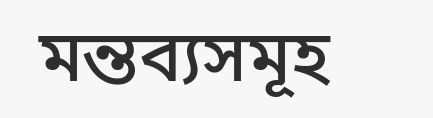মন্তব্যসমূহ